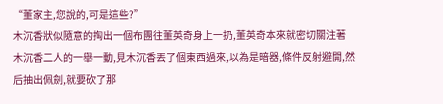“董家主,您說的,可是這些?”
木沉香狀似隨意的掏出一個布團往董英奇身上一扔,董英奇本來就密切關注著木沉香二人的一舉一動,見木沉香丟了個東西過來,以為是暗器,條件反射避開,然后抽出佩劍,就要砍了那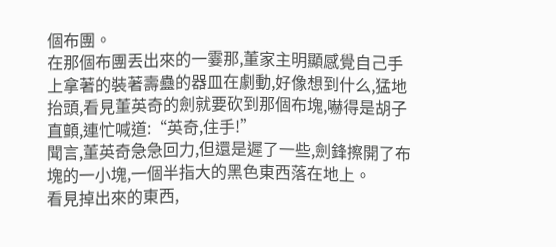個布團。
在那個布團丟出來的一霎那,董家主明顯感覺自己手上拿著的裝著壽蠱的器皿在劇動,好像想到什么,猛地抬頭,看見董英奇的劍就要砍到那個布塊,嚇得是胡子直顫,連忙喊道:“英奇,住手!”
聞言,董英奇急急回力,但還是遲了一些,劍鋒擦開了布塊的一小塊,一個半指大的黑色東西落在地上。
看見掉出來的東西,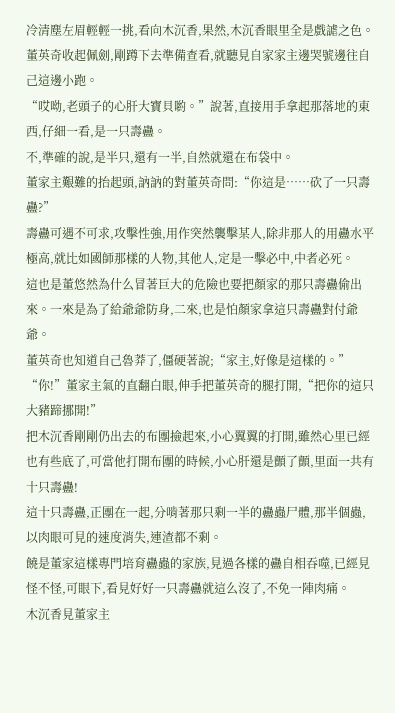冷清塵左眉輕輕一挑,看向木沉香,果然,木沉香眼里全是戲謔之色。
董英奇收起佩劍,剛蹲下去準備查看,就聽見自家家主邊哭號邊往自己這邊小跑。
“哎呦,老頭子的心肝大寶貝喲。”說著,直接用手拿起那落地的東西,仔細一看,是一只壽蠱。
不,準確的說,是半只,還有一半,自然就還在布袋中。
董家主艱難的抬起頭,訥訥的對董英奇問:“你這是……砍了一只壽蠱?”
壽蠱可遇不可求,攻擊性強,用作突然襲擊某人,除非那人的用蠱水平極高,就比如國師那樣的人物,其他人,定是一擊必中,中者必死。
這也是董悠然為什么冒著巨大的危險也要把顏家的那只壽蠱偷出來。一來是為了給爺爺防身,二來,也是怕顏家拿這只壽蠱對付爺爺。
董英奇也知道自己魯莽了,僵硬著說;“家主,好像是這樣的。”
“你!”董家主氣的直翻白眼,伸手把董英奇的腿打開,“把你的這只大豬蹄挪開!”
把木沉香剛剛仍出去的布團撿起來,小心翼翼的打開,雖然心里已經也有些底了,可當他打開布團的時候,小心肝還是顫了顫,里面一共有十只壽蠱!
這十只壽蠱,正團在一起,分啃著那只剩一半的蠱蟲尸體,那半個蟲,以肉眼可見的速度消失,連渣都不剩。
饒是董家這樣專門培育蠱蟲的家族,見過各樣的蠱自相吞噬,已經見怪不怪,可眼下,看見好好一只壽蠱就這么沒了,不免一陣肉痛。
木沉香見董家主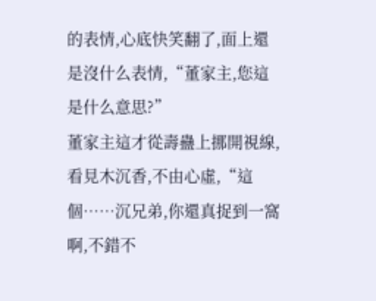的表情,心底快笑翻了,面上還是沒什么表情,“董家主,您這是什么意思?”
董家主這才從壽蠱上挪開視線,看見木沉香,不由心虛,“這個……沉兄弟,你還真捉到一窩啊,不錯不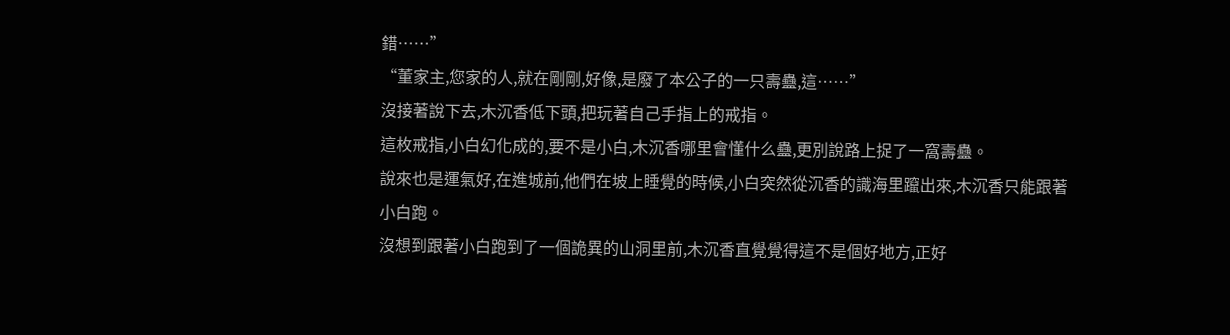錯……”
“董家主,您家的人,就在剛剛,好像,是廢了本公子的一只壽蠱,這……”
沒接著說下去,木沉香低下頭,把玩著自己手指上的戒指。
這枚戒指,小白幻化成的,要不是小白,木沉香哪里會懂什么蠱,更別說路上捉了一窩壽蠱。
說來也是運氣好,在進城前,他們在坡上睡覺的時候,小白突然從沉香的識海里躥出來,木沉香只能跟著小白跑。
沒想到跟著小白跑到了一個詭異的山洞里前,木沉香直覺覺得這不是個好地方,正好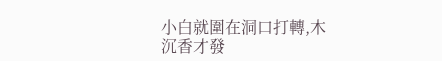小白就圍在洞口打轉,木沉香才發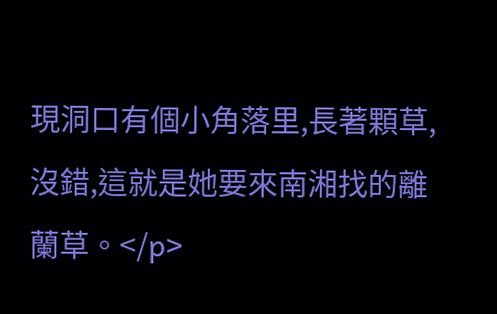現洞口有個小角落里,長著顆草,沒錯,這就是她要來南湘找的離蘭草。</p>